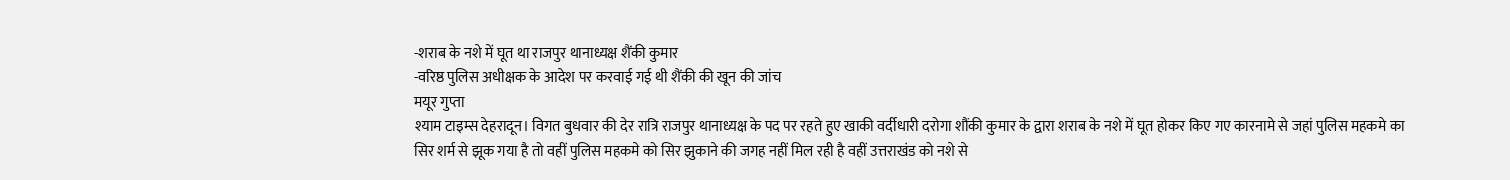-शराब के नशे में घूत था राजपुर थानाध्यक्ष शैंकी कुमार
-वरिष्ठ पुलिस अधीक्षक के आदेश पर करवाई गई थी शैंकी की खून की जांच
मयूर गुप्ता
श्याम टाइम्स देहरादून। विगत बुधवार की देर रात्रि राजपुर थानाध्यक्ष के पद पर रहते हुए खाकी वर्दीधारी दरोगा शौंकी कुमार के द्वारा शराब के नशे में घूत होकर किए गए कारनामे से जहां पुलिस महकमे का सिर शर्म से झूक गया है तो वहीं पुलिस महकमे को सिर झुकाने की जगह नहीं मिल रही है वहीं उत्तराखंड को नशे से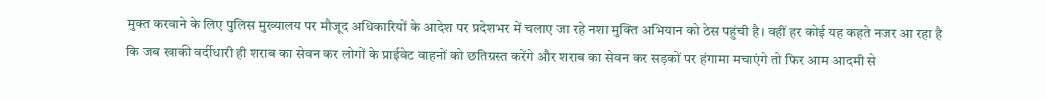मुक्त करवाने के लिए पुलिस मुख्यालय पर मौजूद अधिकारियों के आदेश पर प्रदेशभर में चलाए जा रहे नशा मुक्ति अभियान को ठेस पहुंची है। वहीं हर कोई यह कहते नजर आ रहा है कि जब खाकी वर्दीधारी ही शराब का सेवन कर लोगों के प्राईवेट वाहनों को छतिग्रस्त करेंगे और शराब का सेवन कर सड़कों पर हंगामा मचाएंगे तो फिर आम आदमी से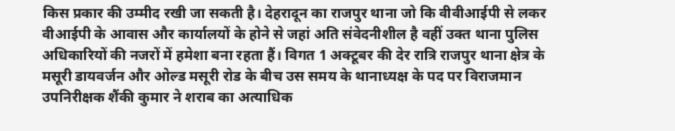किस प्रकार की उम्मीद रखी जा सकती है। देहरादून का राजपुर थाना जो कि वीवीआईपी से लकर वीआईपी के आवास और कार्यालयों के होने से जहां अति संवेदनीशील है वहीं उक्त थाना पुलिस अधिकारियों की नजरों में हमेशा बना रहता हैं। विगत 1 अक्टूबर की देर रात्रि राजपुर थाना क्षेत्र के मसूरी डायवर्जन और ओल्ड मसूरी रोड के बीच उस समय के थानाध्यक्ष के पद पर विराजमान उपनिरीक्षक शैंकी कुमार ने शराब का अत्याधिक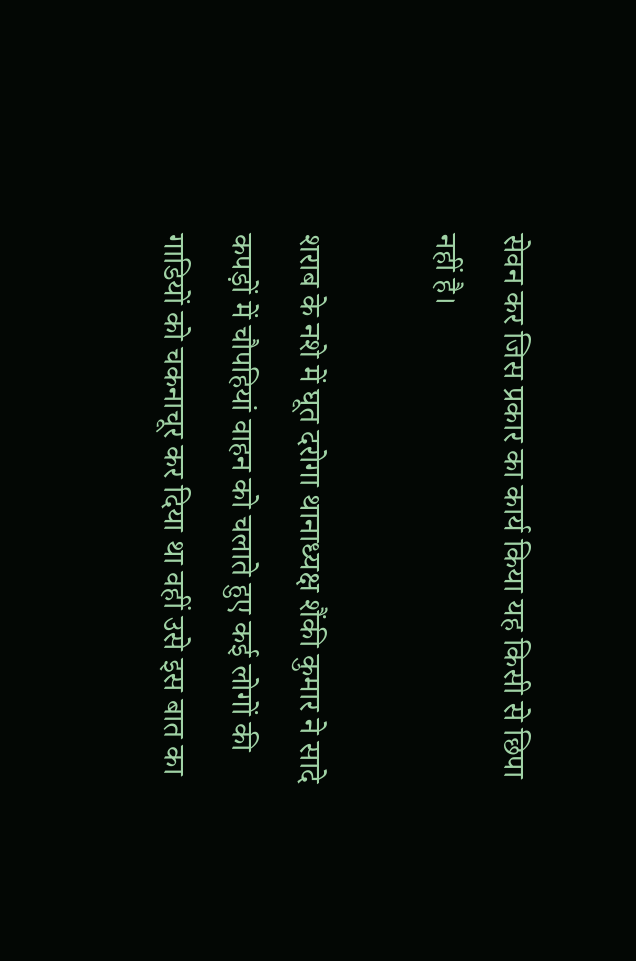सेवन कर जिस प्रकार का कार्य किया यह किसी से छिपा नहीं है।

शराब के नशे में घूत दरोगा थानाध्यक्ष शैंकी कुमार ने सादे कपड़ों में चौपहियां वाहन को चलाते हुए कई लोगों की गाडियों को चकनाचूर कर दिया था वहीं उसे इस बात का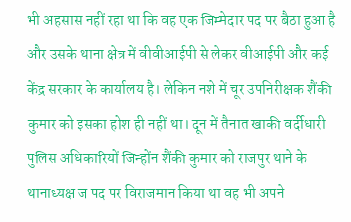भी अहसास नहीं रहा था कि वह एक जिम्मेदार पद पर बैठा हुआ है और उसके थाना क्षेत्र में वीवीआईपी से लेकर वीआईपी और कई केंद्र सरकार के कार्यालय है। लेकिन नशे में चूर उपनिरीक्षक शैंकी कुमार को इसका होश ही नहीं था। दून में तैनात खाकी वर्दीधारी पुलिस अधिकारियों जिन्होंन शैंकी कुमार को राजपुर थाने के थानाध्यक्ष ज पद पर विराजमान किया था वह भी अपने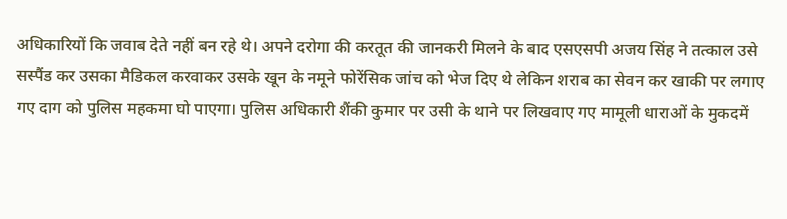अधिकारियों कि जवाब देते नहीं बन रहे थे। अपने दरोगा की करतूत की जानकरी मिलने के बाद एसएसपी अजय सिंह ने तत्काल उसे सस्पैंड कर उसका मैडिकल करवाकर उसके खून के नमूने फोरेंसिक जांच को भेज दिए थे लेकिन शराब का सेवन कर खाकी पर लगाए गए दाग को पुलिस महकमा घो पाएगा। पुलिस अधिकारी शैंकी कुमार पर उसी के थाने पर लिखवाए गए मामूली धाराओं के मुकदमें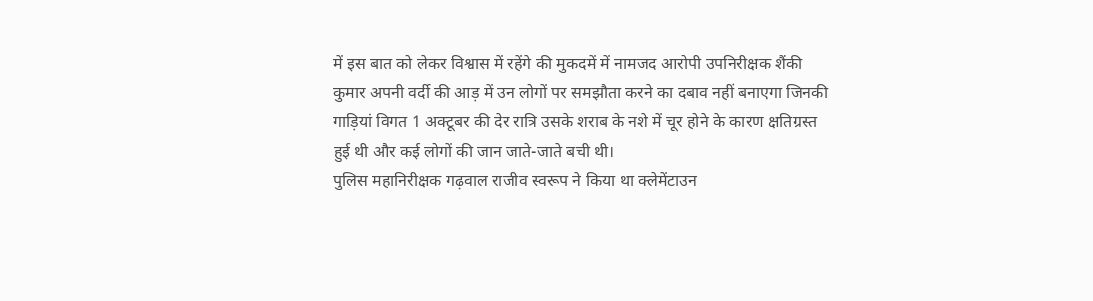में इस बात को लेकर विश्वास में रहेंगे की मुकदमें में नामजद आरोपी उपनिरीक्षक शैंकी कुमार अपनी वर्दी की आड़ में उन लोगों पर समझौता करने का दबाव नहीं बनाएगा जिनकी गाड़ियां विगत 1 अक्टूबर की देर रात्रि उसके शराब के नशे में चूर होने के कारण क्षतिग्रस्त हुई थी और कई लोगों की जान जाते-जाते बची थी।
पुलिस महानिरीक्षक गढ़वाल राजीव स्वरूप ने किया था क्लेमेंटाउन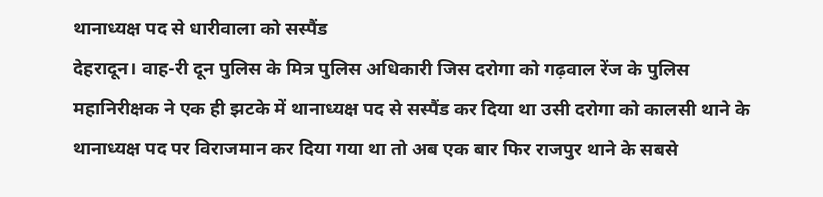थानाध्यक्ष पद से धारीवाला को सस्पैंड
देहरादून। वाह-री दून पुलिस के मित्र पुलिस अधिकारी जिस दरोगा को गढ़वाल रेंज के पुलिस महानिरीक्षक ने एक ही झटके में थानाध्यक्ष पद से सस्पैंड कर दिया था उसी दरोगा को कालसी थाने के थानाध्यक्ष पद पर विराजमान कर दिया गया था तो अब एक बार फिर राजपुर थाने के सबसे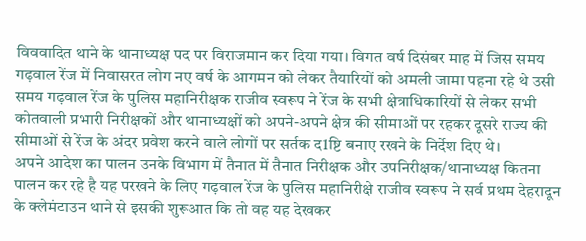विववादित थाने के थानाध्यक्ष पद पर विराजमान कर दिया गया। विगत वर्ष दिसंबर माह में जिस समय गढ़वाल रेंज में निवासरत लोग नए वर्ष के आगमन को लेकर तैयारियों को अमली जामा पहना रहे थे उसी समय गढ़वाल रेंज के पुलिस महानिरीक्षक राजीव स्वरूप ने रेंज के सभी क्षेत्राधिकारियों से लेकर सभी कोतवाली प्रभारी निरीक्षकों और थानाध्यक्षों को अपने-अपने क्षेत्र की सीमाओं पर रहकर दूसरे राज्य की सीमाओं से रेंज के अंदर प्रवेश करने वाले लोगों पर सर्तक द1ष्टि बनाए रखने के निर्देश दिए थे।
अपने आदेश का पालन उनके विभाग में तैनात में तैनात निरीक्षक और उपनिरीक्षक/थानाध्यक्ष कितना पालन कर रहे है यह परखने के लिए गढ़वाल रेंज के पुलिस महानिरीक्षे राजीव स्वरूप ने सर्व प्रथम देहरादून के क्लेमंटाउन थाने से इसकी शुरूआत कि तो वह यह देखकर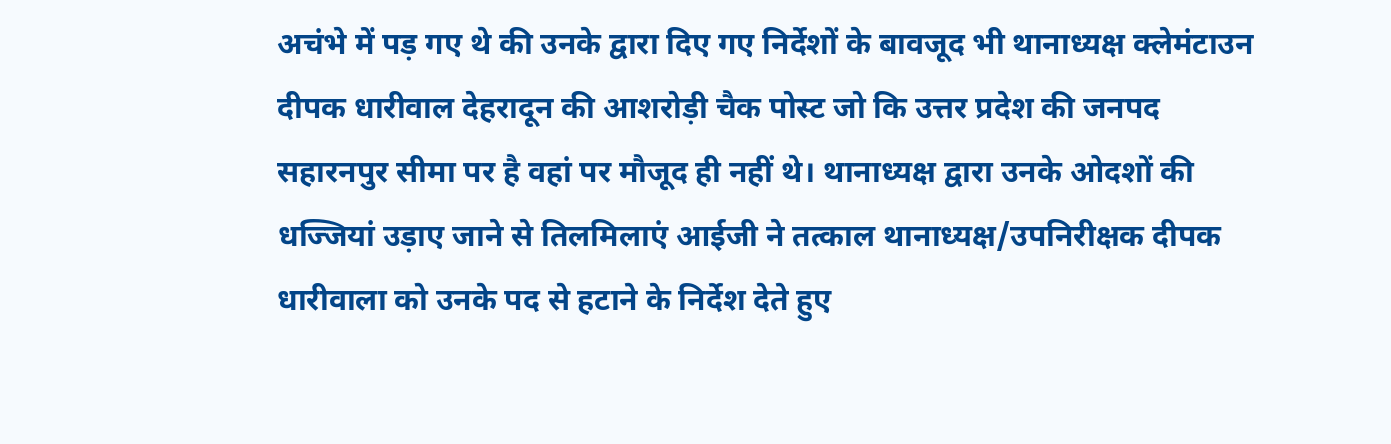अचंभे में पड़ गए थे की उनके द्वारा दिए गए निर्देशों के बावजूद भी थानाध्यक्ष क्लेमंटाउन दीपक धारीवाल देहरादून की आशरोड़ी चैक पोस्ट जो कि उत्तर प्रदेश की जनपद सहारनपुर सीमा पर है वहां पर मौजूद ही नहीं थे। थानाध्यक्ष द्वारा उनके ओदशों की धज्जियां उड़ाए जाने से तिलमिलाएं आईजी ने तत्काल थानाध्यक्ष/उपनिरीक्षक दीपक धारीवाला को उनके पद से हटाने के निर्देश देते हुए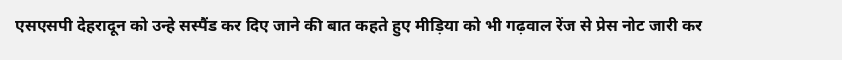एसएसपी देहरादून को उन्हे सस्पैंड कर दिए जाने की बात कहते हुए मीड़िया को भी गढ़वाल रेंज से प्रेस नोट जारी कर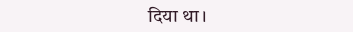दिया था।